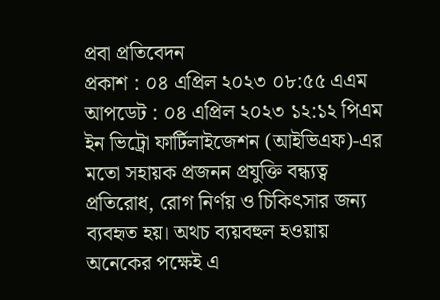প্রবা প্রতিবেদন
প্রকাশ : ০৪ এপ্রিল ২০২৩ ০৮:৫৫ এএম
আপডেট : ০৪ এপ্রিল ২০২৩ ১২:১২ পিএম
ইন ভিট্রো ফার্টিলাইজেশন (আইভিএফ)-এর মতো সহায়ক প্রজনন প্রযুক্তি বন্ধ্যত্ব প্রতিরোধ, রোগ নির্ণয় ও চিকিৎসার জন্য ব্যবহৃত হয়। অথচ ব্যয়বহুল হওয়ায় অনেকের পক্ষেই এ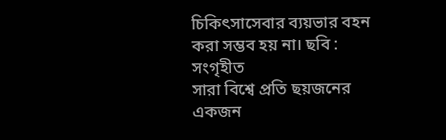চিকিৎসাসেবার ব্যয়ভার বহন করা সম্ভব হয় না। ছবি : সংগৃহীত
সারা বিশ্বে প্রতি ছয়জনের একজন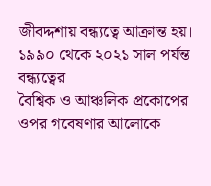জীবদ্দশায় বন্ধ্যত্বে আক্রান্ত হয়। ১৯৯০ থেকে ২০২১ সাল পর্যন্ত বন্ধ্যত্বের
বৈশ্বিক ও আঞ্চলিক প্রকোপের ওপর গবেষণার আলোকে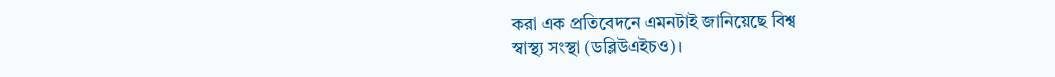করা এক প্রতিবেদনে এমনটাই জানিয়েছে বিশ্ব
স্বাস্থ্য সংস্থা (ডব্লিউএইচও)।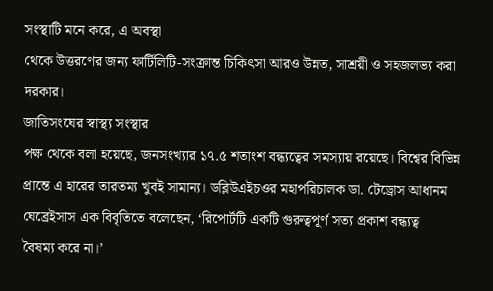সংস্থাটি মনে করে, এ অবস্থা
থেকে উত্তরণের জন্য ফার্টিলিটি-সংক্রান্ত চিকিৎসা আরও উন্নত, সাশ্রয়ী ও সহজলভ্য করা
দরকার।
জাতিসংঘের স্বাস্থ্য সংস্থার
পক্ষ থেকে বলা হয়েছে, জনসংখ্যার ১৭.৫ শতাংশ বন্ধ্যত্বের সমস্যায় রয়েছে। বিশ্বের বিভিন্ন
প্রান্তে এ হারের তারতম্য খুবই সামান্য। ডব্লিউএইচওর মহাপরিচালক ডা. টেড্রোস আধানম
ঘেব্রেইসাস এক বিবৃতিতে বলেছেন, ‘রিপোর্টটি একটি গুরুত্বপূর্ণ সত্য প্রকাশ বন্ধ্যত্ব
বৈষম্য করে না।’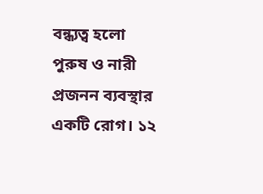বন্ধ্যত্ব হলো পুরুষ ও নারী
প্রজনন ব্যবস্থার একটি রোগ। ১২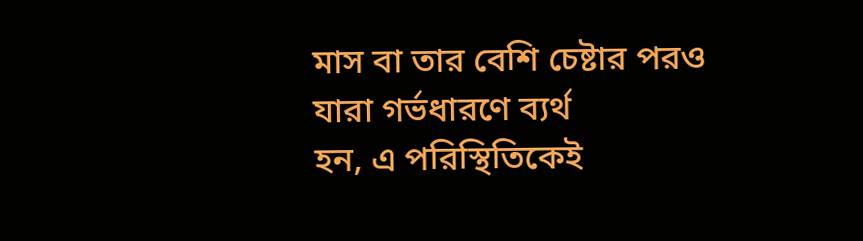মাস বা তার বেশি চেষ্টার পরও যারা গর্ভধারণে ব্যর্থ
হন, এ পরিস্থিতিকেই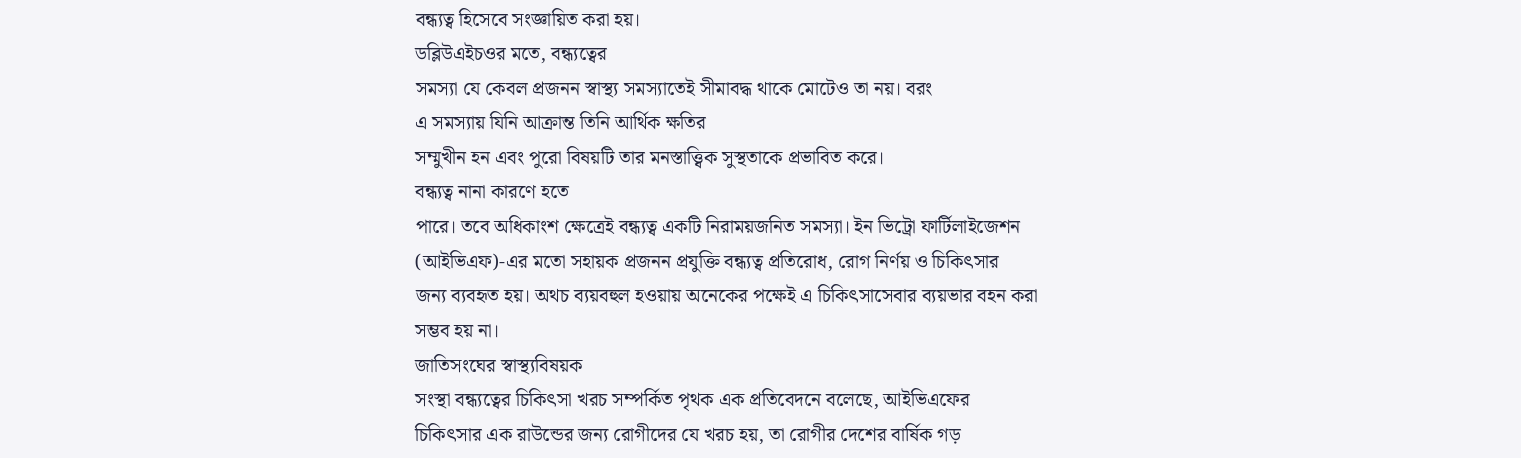বন্ধ্যত্ব হিসেবে সংজ্ঞায়িত করা হয়।
ডব্লিউএইচওর মতে, বন্ধ্যত্বের
সমস্যা যে কেবল প্রজনন স্বাস্থ্য সমস্যাতেই সীমাবদ্ধ থাকে মোটেও তা নয়। বরং
এ সমস্যায় যিনি আক্রান্ত তিনি আর্থিক ক্ষতির
সম্মুখীন হন এবং পুরো বিষয়টি তার মনস্তাত্ত্বিক সুস্থতাকে প্রভাবিত করে।
বন্ধ্যত্ব নানা কারণে হতে
পারে। তবে অধিকাংশ ক্ষেত্রেই বন্ধ্যত্ব একটি নিরাময়জনিত সমস্যা। ইন ভিট্রো ফার্টিলাইজেশন
(আইভিএফ)-এর মতো সহায়ক প্রজনন প্রযুক্তি বন্ধ্যত্ব প্রতিরোধ, রোগ নির্ণয় ও চিকিৎসার
জন্য ব্যবহৃত হয়। অথচ ব্যয়বহুল হওয়ায় অনেকের পক্ষেই এ চিকিৎসাসেবার ব্যয়ভার বহন করা
সম্ভব হয় না।
জাতিসংঘের স্বাস্থ্যবিষয়ক
সংস্থা বন্ধ্যত্বের চিকিৎসা খরচ সম্পর্কিত পৃথক এক প্রতিবেদনে বলেছে, আইভিএফের
চিকিৎসার এক রাউন্ডের জন্য রোগীদের যে খরচ হয়, তা রোগীর দেশের বার্ষিক গড়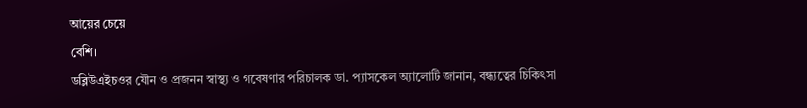আয়ের চেয়ে
বেশি।
ডব্লিউএইচওর যৌন ও প্রজনন স্বাস্থ্য ও গবেষণার পরিচালক ডা. প্যাসকেল অ্যালোটি জানান, বন্ধ্যত্বের চিকিৎসা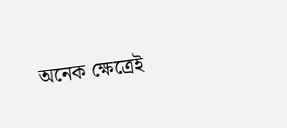অনেক ক্ষেত্রেই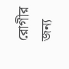রোগীর জন্য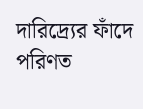দারিদ্র্যের ফাঁদে পরিণত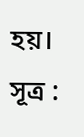হয়।
সূত্র :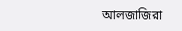আলজাজিরা